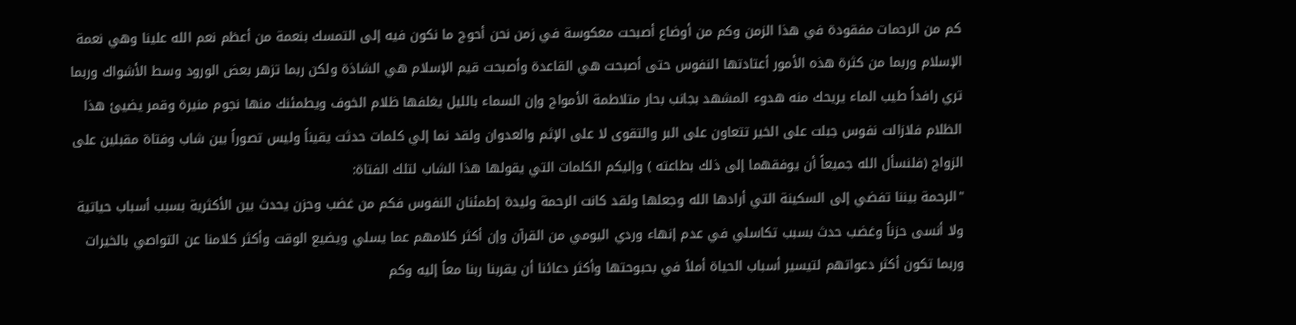كم من الرحمات مفقودة في هذا الزمن وكم من أوضاع أصبحت معكوسة في زمن نحن أحوج ما نكون فيه إلى التمسك بنعمة من أعظم نعم الله علينا وهي نعمة الإسلام وربما من كثرة هذه الأمور أعتادتها النفوس حتى أصبحت هي القاعدة وأصبحت قيم الإسلام هي الشاذة ولكن ربما تزهر بعض الورود وسط الأشواك وربما تري رافداً طيب الماء يريحك منه هدوء المشهد بجانب بحار متلاطمة الأمواج وإن السماء بالليل يغلفها ظلام الخوف ويطمئنك منها نجوم منيرة وقمر يضيئ هذا الظلام فلازالت نفوس جبلت على الخير تتعاون على البر والتقوى لا على الإثم والعدوان ولقد نما إلي كلمات حدثت يقيناً وليس تصوراً بين شاب وفتاة مقبلين على الزواج (فلنسأل الله جميعاً أن يوفقهما إلى ذلك بطاعته ) وإليكم الكلمات التي يقولها هذا الشاب لتلك الفتاة:
"الرحمة بيننا تفضي إلى السكينة التي أرادها الله وجعلها ولقد كانت الرحمة وليدة إطمئنان النفوس فكم من غضب وحزن يحدث بين الأكثرية بسبب أسباب حياتية ولا أنسى حزناً وغضب حدث بسبب تكاسلي في عدم إنهاء وردي اليومي من القرآن وإن أكثر كلامهم عما يسلي ويضيع الوقت وأكثر كلامنا عن التواصي بالخيرات وربما تكون أكثر دعواتهم لتيسير أسباب الحياة أملاً في بحبوحتها وأكثر دعائنا أن يقربنا ربنا معاً إليه وكم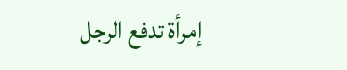إمرأة تدفع الرجل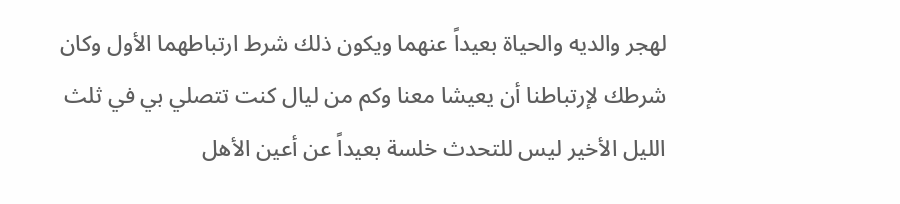لهجر والديه والحياة بعيداً عنهما ويكون ذلك شرط ارتباطهما الأول وكان شرطك لإرتباطنا أن يعيشا معنا وكم من ليال كنت تتصلي بي في ثلث الليل الأخير ليس للتحدث خلسة بعيداً عن أعين الأهل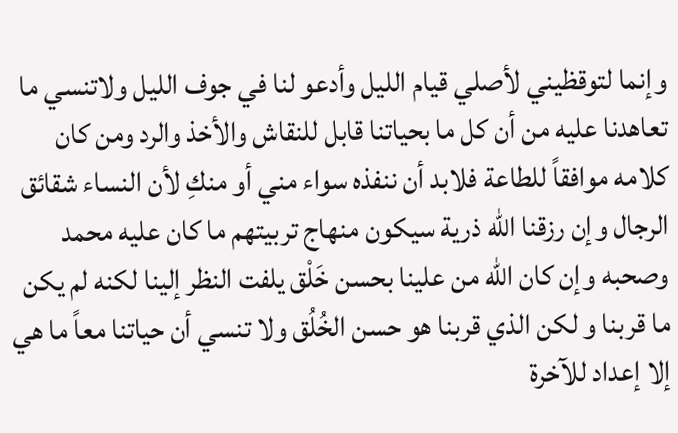وإنما لتوقظيني لأصلي قيام الليل وأدعو لنا في جوف الليل ولاتنسي ما تعاهدنا عليه من أن كل ما بحياتنا قابل للنقاش والأخذ والرد ومن كان كلامه موافقاً للطاعة فلابد أن ننفذه سواء مني أو منكِ لأن النساء شقائق الرجال وإن رزقنا الله ذرية سيكون منهاج تربيتهم ما كان عليه محمد وصحبه وإن كان الله من علينا بحسن خَلْق يلفت النظر إلينا لكنه لم يكن ما قربنا و لكن الذي قربنا هو حسن الخُلُق ولا تنسي أن حياتنا معاً ما هي إلا إعداد للآخرة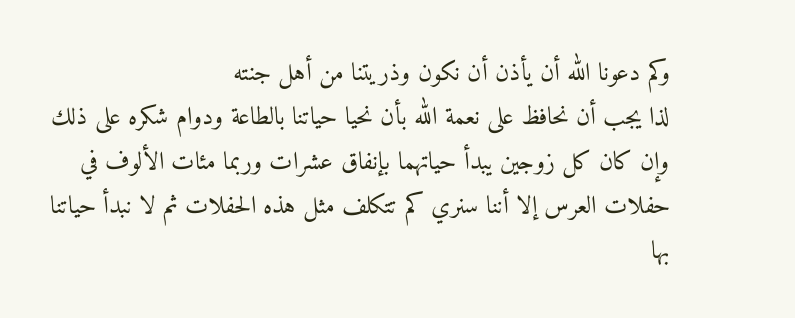وكم دعونا الله أن يأذن أن نكون وذريتنا من أهل جنته
لذا يجب أن نحافظ على نعمة الله بأن نحيا حياتنا بالطاعة ودوام شكره على ذلك وإن كان كل زوجين يبدأ حياتهما بإنفاق عشرات وربما مئات الألوف في حفلات العرس إلا أننا سنري كم تتكلف مثل هذه الحفلات ثم لا نبدأ حياتنا بها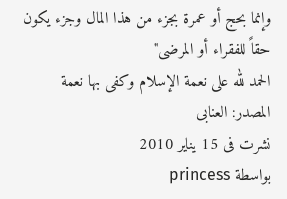وإنما بحج أو عمرة بجزء من هذا المال وجزء يكون حقاً للفقراء أو المرضى"
الحمد لله على نعمة الإسلام وكفى بها نعمة
المصدر: العنابى
نشرت فى 15 يناير 2010
بواسطة princess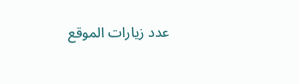عدد زيارات الموقع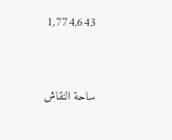1,774,643


ساحة النقاش